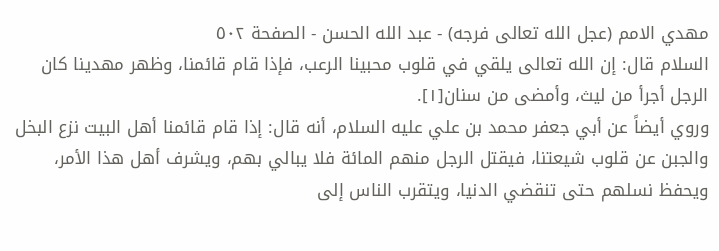مهدي الامم (عجل الله تعالى فرجه) - عبد الله الحسن - الصفحة ٥٠٢
السلام قال: إن الله تعالى يلقي في قلوب محبينا الرعب، فإذا قام قائمنا، وظهر مهدينا كان الرجل أجرأ من ليث، وأمضى من سنان[١].
وروي أيضاً عن أبي جعفر محمد بن علي عليه السلام، أنه قال: إذا قام قائمنا أهل البيت نزع البخل والجبن عن قلوب شيعتنا، فيقتل الرجل منهم المائة فلا يبالي بهم، ويشرف أهل هذا الأمر، ويحفظ نسلهم حتى تنقضي الدنيا، ويتقرب الناس إلى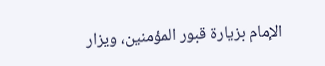الإمام بزيارة قبور المؤمنين، ويزار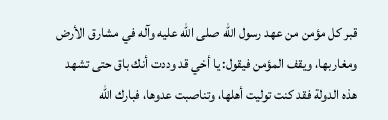قبر كل مؤمن من عهد رسول الله صلى الله عليه وآله في مشارق الأرض ومغاربها، ويقف المؤمن فيقول: يا أخي قد وددت أنك باق حتى تشهد هذه الدولة فقد كنت توليت أهلها، وتناصبت عدوها، فبارك الله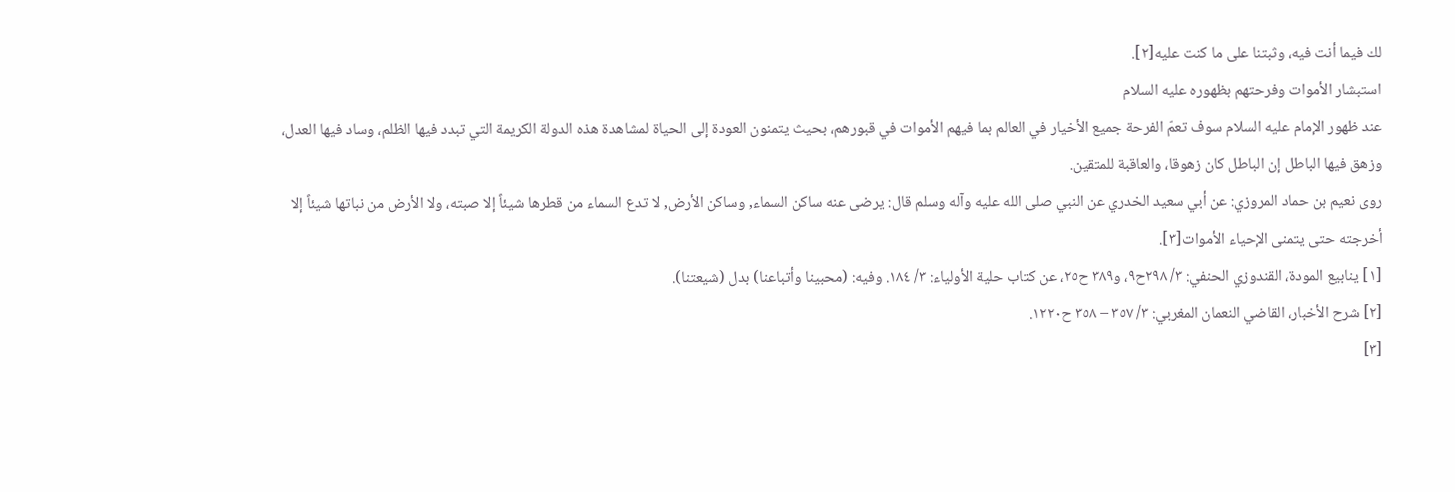لك فيما أنت فيه، وثبتنا على ما كنت عليه[٢].
استبشار الأموات وفرحتهم بظهوره عليه السلام
عند ظهور الإمام عليه السلام سوف تعمّ الفرحة جميع الأخيار في العالم بما فيهم الأموات في قبورهم، بحيث يتمنون العودة إلى الحياة لمشاهدة هذه الدولة الكريمة التي تبدد فيها الظلم، وساد فيها العدل، وزهق فيها الباطل إن الباطل كان زهوقا، والعاقبة للمتقين.
روى نعيم بن حماد المروزي: عن أبي سعيد الخدري عن النبي صلى الله عليه وآله وسلم قال: يرضى عنه ساكن السماء, وساكن الأرض, لا تدع السماء من قطرها شيئاً إلا صبته، ولا الأرض من نباتها شيئاً إلا أخرجته حتى يتمنى الإحياء الأموات[٣].
[١] ينابيع المودة، القندوزي الحنفي: ٣/ ٢٩٨ح٩، و٣٨٩ ح٢٥، عن كتاب حلية الأولياء: ٣/ ١٨٤. وفيه: (محبينا وأتباعنا) بدل (شيعتنا).
[٢] شرح الأخبار، القاضي النعمان المغربي: ٣/ ٣٥٧ – ٣٥٨ ح١٢٢٠.
[٣]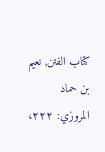كتاب الفتن, نعيم بن حماد المروزي: ٢٢٢،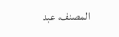المصنف، عبد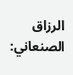الرزاق الصنعاني: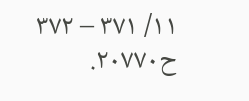١١/ ٣٧١ – ٣٧٢ ح٢٠٧٧٠.